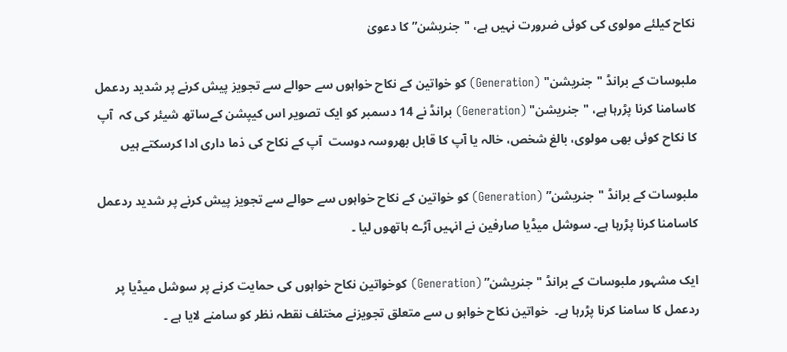نکاح کیلئے مولوی کی کوئی ضرورت نہیں ہے، "جنریشن” کا دعویٰ

ملبوسات کے برانڈ "جنریشن" (Generation) کو خواتین کے نکاح خواہوں سے حوالے سے تجویز پیش کرنے پر شدید ردعمل کاسامنا کرنا پڑرہا ہے، "جنریشن" (Generation) برانڈ نے 14 دسمبر کو ایک تصویر اس کیپشن کےساتھ شیئر کی کہ  آپ کا نکاح کوئی بھی مولوی، بالغ شخص، خالہ یا آپ کا قابل بھروسہ دوست  آپ کے نکاح کی ذما داری ادا کرسکتے ہیں

ملبوسات کے برانڈ "جنریشن” (Generation) کو خواتین کے نکاح خواہوں سے حوالے سے تجویز پیش کرنے پر شدید ردعمل کاسامنا کرنا پڑرہا ہے۔ سوشل میڈیا صارفین نے انہیں آڑے ہاتھوں لیا ۔

ایک مشہور ملبوسات کے برانڈ "جنریشن” (Generation) کوخواتین نکاح خواہوں کی حمایت کرنے پر سوشل میڈیا پر ردعمل کا سامنا کرنا پڑرہا ہے۔  خواتین نکاح خواہو ں سے متعلق تجویزنے مختلف نقطہ نظر کو سامنے لایا ہے ۔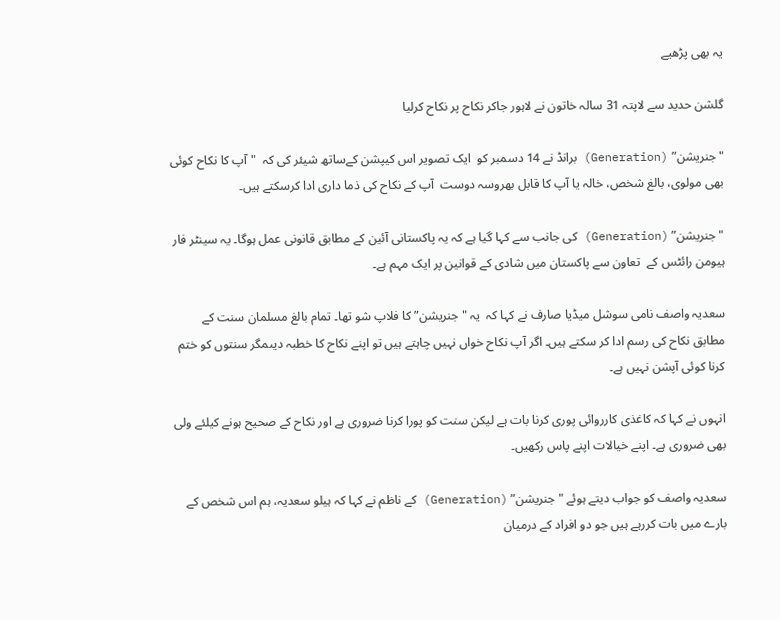یہ بھی پڑھیے

گلشن حدید سے لاپتہ 31 سالہ خاتون نے لاہور جاکر نکاح پر نکاح کرلیا

"جنریشن” (Generation) برانڈ نے 14 دسمبر کو  ایک تصویر اس کیپشن کےساتھ شیئر کی کہ  "آپ کا نکاح کوئی بھی مولوی، بالغ شخص، خالہ یا آپ کا قابل بھروسہ دوست  آپ کے نکاح کی ذما داری ادا کرسکتے ہیں۔

"جنریشن” (Generation) کی جانب سے کہا گیا ہے کہ یہ پاکستانی آئین کے مطابق قانونی عمل ہوگا۔ یہ سینٹر فار ہیومن رائٹس کے  تعاون سے پاکستان میں شادی کے قوانین پر ایک مہم ہے۔

سعدیہ واصف نامی سوشل میڈیا صارف نے کہا کہ  یہ "جنریشن” کا فلاپ شو تھا۔ تمام بالغ مسلمان سنت کے مطابق نکاح کی رسم ادا کر سکتے ہیں۔ اگر آپ نکاح خواں نہیں چاہتے ہیں تو اپنے نکاح کا خطبہ دیںمگر سنتوں کو ختم کرنا کوئی آپشن نہیں ہے۔

انہوں نے کہا کہ کاغذی کارروائی پوری کرنا بات ہے لیکن سنت کو پورا کرنا ضروری ہے اور نکاح کے صحیح ہونے کیلئے ولی بھی ضروری ہے۔ اپنے خیالات اپنے پاس رکھیں۔

سعدیہ واصف کو جواب دیتے ہوئے "جنریشن” (Generation) کے ناظم نے کہا کہ ہیلو سعدیہ، ہم اس شخص کے بارے میں بات کررہے ہیں جو دو افراد کے درمیان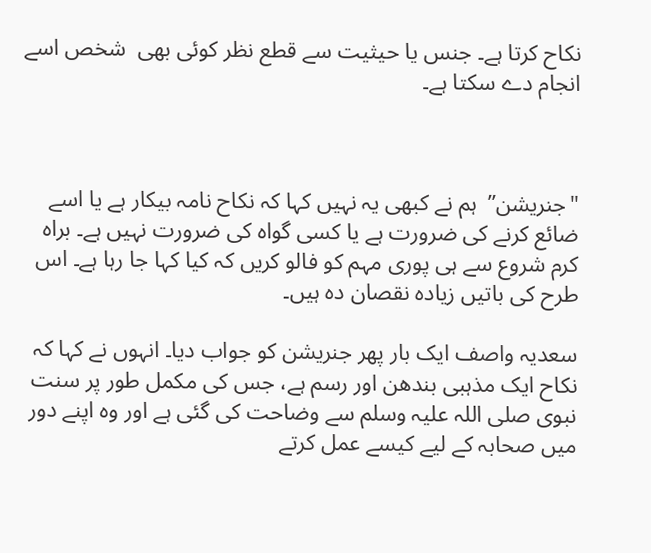نکاح کرتا ہے۔ جنس یا حیثیت سے قطع نظر کوئی بھی  شخص اسے انجام دے سکتا ہے۔



"جنریشن”  ہم نے کبھی یہ نہیں کہا کہ نکاح نامہ بیکار ہے یا اسے ضائع کرنے کی ضرورت ہے یا کسی گواہ کی ضرورت نہیں ہے۔ براہ کرم شروع سے ہی پوری مہم کو فالو کریں کہ کیا کہا جا رہا ہے۔ اس طرح کی باتیں زیادہ نقصان دہ ہیں۔

سعدیہ واصف ایک بار پھر جنریشن کو جواب دیا۔ انہوں نے کہا کہ نکاح ایک مذہبی بندھن اور رسم ہے، جس کی مکمل طور پر سنت نبوی صلی اللہ علیہ وسلم سے وضاحت کی گئی ہے اور وہ اپنے دور میں صحابہ کے لیے کیسے عمل کرتے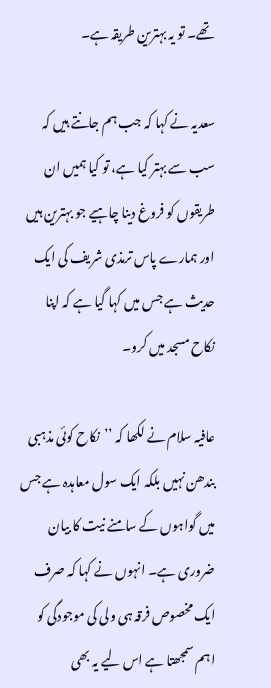تھے۔ تو یہ بہترین طریقہ ہے۔

سعدیہ نے کہا کہ جب ہم جانتے ہیں کہ سب سے بہتر کیا ہے، تو کیا ہمیں ان طریقوں کو فروغ دینا چاہیے جو بہترین ہیں اور ہمارے پاس ترمذی شریف کی ایک حدیث ہے جس میں کہا گیا ہے کہ اپنا نکاح مسجد میں کرو۔

عافیہ سلام نے لکھا کہ ’’نکاح کوئی مذہبی بندھن نہیں بلکہ ایک سول معاہدہ ہے جس میں گواہوں کے سامنے نیت کا بیان ضروری ہے۔ انہوں نے کہا کہ صرف ایک مخصوص فرقہ ہی ولی کی موجودگی کو اہم سمجھتا ہے اس لیے یہ بھی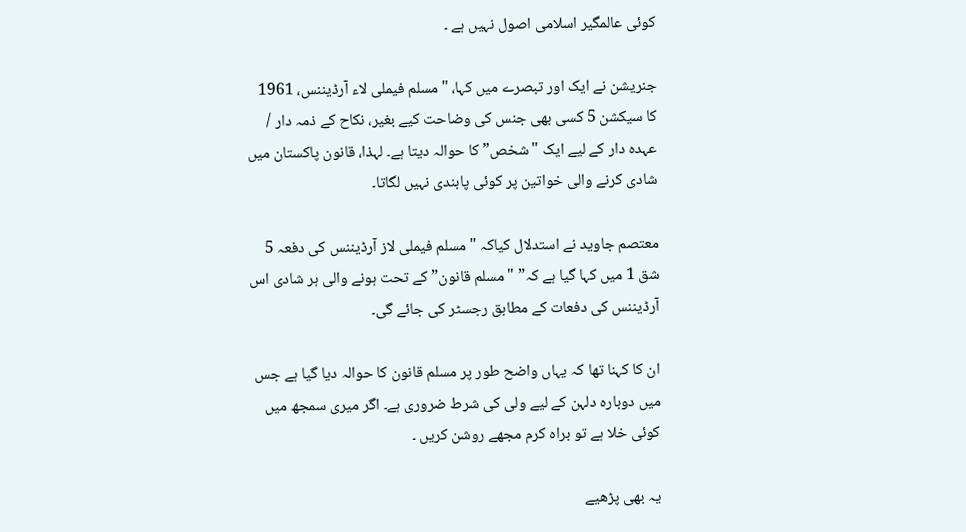کوئی عالمگیر اسلامی اصول نہیں ہے ۔

جنریشن نے ایک اور تبصرے میں کہا، "مسلم فیملی لاء آرڈیننس، 1961 کا سیکشن 5 کسی بھی جنس کی وضاحت کیے بغیر، نکاح کے ذمہ دار / عہدہ دار کے لیے ایک "شخص” کا حوالہ دیتا ہے۔ لہذا، قانون پاکستان میں شادی کرنے والی خواتین پر کوئی پابندی نہیں لگاتا۔

معتصم جاوید نے استدلال کیاکہ "مسلم فیملی لاز آرڈیننس کی دفعہ 5 شق 1 میں کہا گیا ہے کہ” "مسلم قانون” کے تحت ہونے والی ہر شادی اس آرڈیننس کی دفعات کے مطابق رجسٹر کی جائے گی۔

ان کا کہنا تھا کہ یہاں واضح طور پر مسلم قانون کا حوالہ دیا گیا ہے جس میں دوبارہ دلہن کے لیے ولی کی شرط ضروری ہے۔ اگر میری سمجھ میں کوئی خلا ہے تو براہ کرم مجھے روشن کریں ۔

یہ بھی پڑھیے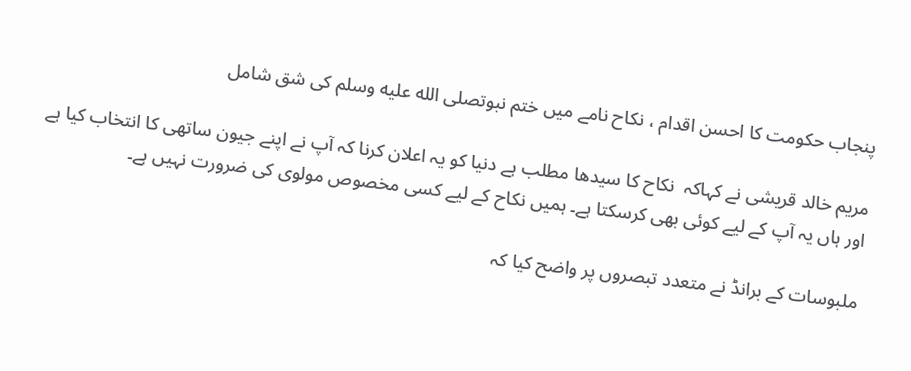پنجاب حکومت کا احسن اقدام ، نکاح نامے میں ختم نبوتصلى الله عليه وسلم کی شق شامل

مریم خالد قریشی نے کہاکہ  نکاح کا سیدھا مطلب ہے دنیا کو یہ اعلان کرنا کہ آپ نے اپنے جیون ساتھی کا انتخاب کیا ہے اور ہاں یہ آپ کے لیے کوئی بھی کرسکتا ہے۔ ہمیں نکاح کے لیے کسی مخصوص مولوی کی ضرورت نہیں ہے۔

ملبوسات کے برانڈ نے متعدد تبصروں پر واضح کیا کہ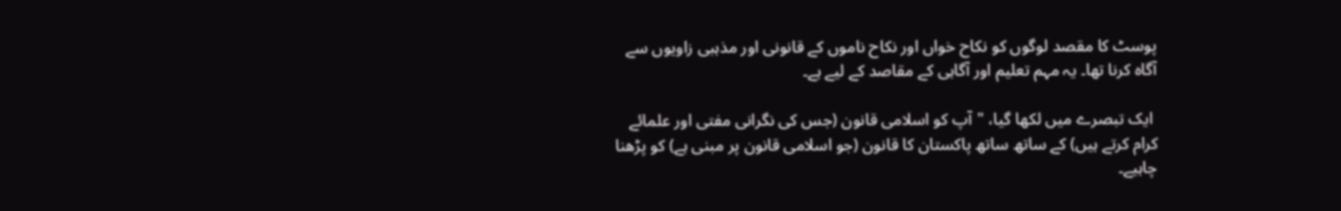پوسٹ کا مقصد لوگوں کو نکاح خواں اور نکاح ناموں کے قانونی اور مذہبی زاویوں سے آگاہ کرنا تھا۔ یہ مہم تعلیم اور آگاہی کے مقاصد کے لیے ہے۔

 ایک تبصرے میں لکھا گیا، "آپ کو اسلامی قانون (جس کی نگرانی مفتی اور علمائے کرام کرتے ہیں) کے ساتھ ساتھ پاکستان کا قانون (جو اسلامی قانون پر مبنی ہے) کو پڑھنا چاہیے۔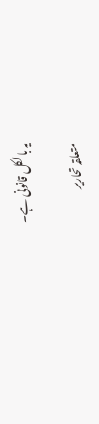یہ بالکل قانونی ہے۔

متعلقہ تحاریر